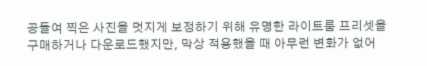공들여 찍은 사진을 멋지게 보정하기 위해 유명한 라이트룸 프리셋을 구매하거나 다운로드했지만, 막상 적용했을 때 아무런 변화가 없어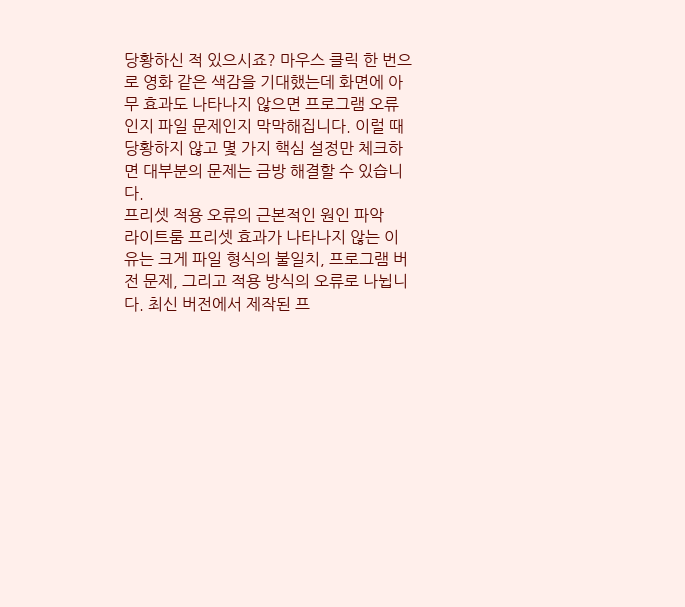당황하신 적 있으시죠? 마우스 클릭 한 번으로 영화 같은 색감을 기대했는데 화면에 아무 효과도 나타나지 않으면 프로그램 오류인지 파일 문제인지 막막해집니다. 이럴 때 당황하지 않고 몇 가지 핵심 설정만 체크하면 대부분의 문제는 금방 해결할 수 있습니다.
프리셋 적용 오류의 근본적인 원인 파악
라이트룸 프리셋 효과가 나타나지 않는 이유는 크게 파일 형식의 불일치, 프로그램 버전 문제, 그리고 적용 방식의 오류로 나뉩니다. 최신 버전에서 제작된 프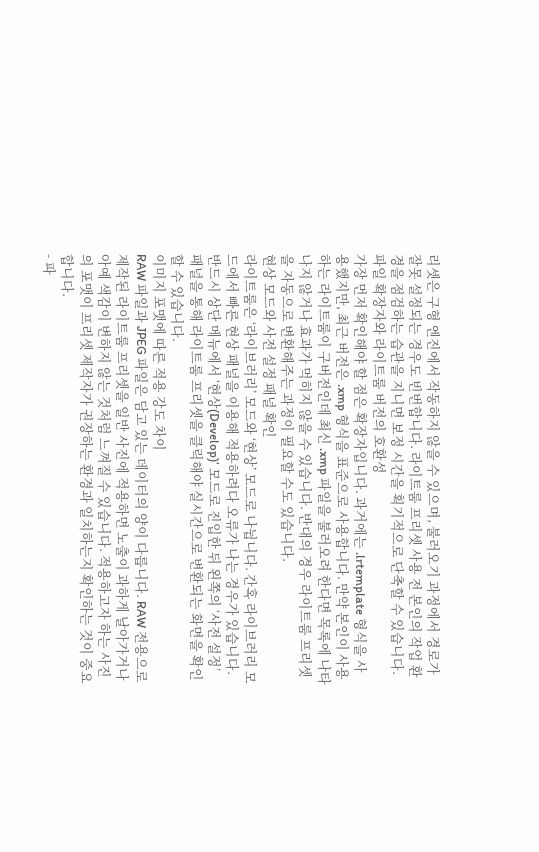리셋은 구형 엔진에서 작동하지 않을 수 있으며, 불러오기 과정에서 경로가 잘못 설정되는 경우도 빈번합니다. 라이트룸 프리셋 사용 전 본인의 작업 환경을 점검하는 습관을 지니면 보정 시간을 획기적으로 단축할 수 있습니다.
파일 확장자와 라이트룸 버전의 호환성
가장 먼저 확인해야 할 점은 확장자입니다. 과거에는 .lrtemplate 형식을 사용했지만, 최근 버전은 .xmp 형식을 표준으로 사용합니다. 만약 본인이 사용하는 라이트룸이 구버전인데 최신 .xmp 파일을 불러오려 한다면 목록에 나타나지 않거나 효과가 먹히지 않을 수 있습니다. 반대의 경우 라이트룸 프리셋을 자동으로 변환해주는 과정이 필요할 수도 있습니다.
현상 모드와 사전 설정 패널 확인
라이트룸은 ‘라이브러리’ 모드와 ‘현상’ 모드로 나뉩니다. 간혹 라이브러리 모드에서 빠른 현상 패널을 이용해 적용하려다 오류가 나는 경우가 있습니다. 반드시 상단 메뉴에서 ‘현상(Develop)’ 모드로 진입한 뒤 왼쪽의 ‘사전 설정’ 패널을 통해 라이트룸 프리셋을 클릭해야 실시간으로 변환되는 화면을 확인할 수 있습니다.
이미지 포맷에 따른 적용 강도 차이
RAW 파일과 JPEG 파일은 담고 있는 데이터의 양이 다릅니다. RAW 전용으로 제작된 라이트룸 프리셋을 일반 사진에 적용하면 노출이 과하게 날아가거나 아예 색감이 변하지 않는 것처럼 느껴질 수 있습니다. 적용하고자 하는 사진의 포맷이 프리셋 제작자가 권장하는 환경과 일치하는지 확인하는 것이 중요합니다.
- 파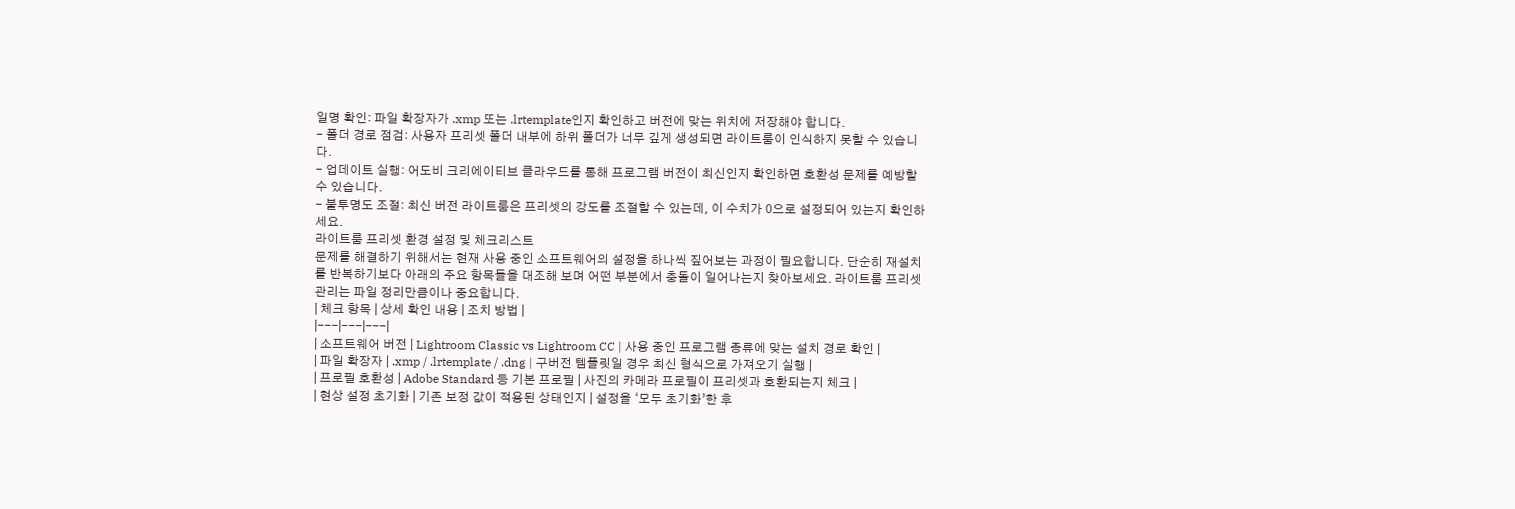일명 확인: 파일 확장자가 .xmp 또는 .lrtemplate인지 확인하고 버전에 맞는 위치에 저장해야 합니다.
- 폴더 경로 점검: 사용자 프리셋 폴더 내부에 하위 폴더가 너무 깊게 생성되면 라이트룸이 인식하지 못할 수 있습니다.
- 업데이트 실행: 어도비 크리에이티브 클라우드를 통해 프로그램 버전이 최신인지 확인하면 호환성 문제를 예방할 수 있습니다.
- 불투명도 조절: 최신 버전 라이트룸은 프리셋의 강도를 조절할 수 있는데, 이 수치가 0으로 설정되어 있는지 확인하세요.
라이트룸 프리셋 환경 설정 및 체크리스트
문제를 해결하기 위해서는 현재 사용 중인 소프트웨어의 설정을 하나씩 짚어보는 과정이 필요합니다. 단순히 재설치를 반복하기보다 아래의 주요 항목들을 대조해 보며 어떤 부분에서 충돌이 일어나는지 찾아보세요. 라이트룸 프리셋 관리는 파일 정리만큼이나 중요합니다.
| 체크 항목 | 상세 확인 내용 | 조치 방법 |
|---|---|---|
| 소프트웨어 버전 | Lightroom Classic vs Lightroom CC | 사용 중인 프로그램 종류에 맞는 설치 경로 확인 |
| 파일 확장자 | .xmp / .lrtemplate / .dng | 구버전 템플릿일 경우 최신 형식으로 가져오기 실행 |
| 프로필 호환성 | Adobe Standard 등 기본 프로필 | 사진의 카메라 프로필이 프리셋과 호환되는지 체크 |
| 현상 설정 초기화 | 기존 보정 값이 적용된 상태인지 | 설정을 ‘모두 초기화’한 후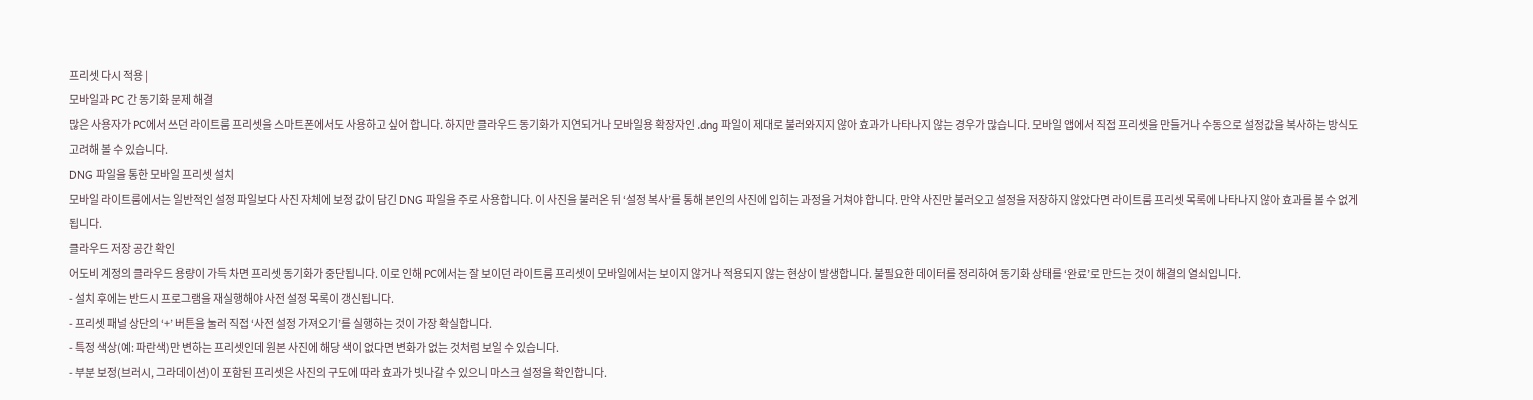프리셋 다시 적용 |
모바일과 PC 간 동기화 문제 해결
많은 사용자가 PC에서 쓰던 라이트룸 프리셋을 스마트폰에서도 사용하고 싶어 합니다. 하지만 클라우드 동기화가 지연되거나 모바일용 확장자인 .dng 파일이 제대로 불러와지지 않아 효과가 나타나지 않는 경우가 많습니다. 모바일 앱에서 직접 프리셋을 만들거나 수동으로 설정값을 복사하는 방식도 고려해 볼 수 있습니다.
DNG 파일을 통한 모바일 프리셋 설치
모바일 라이트룸에서는 일반적인 설정 파일보다 사진 자체에 보정 값이 담긴 DNG 파일을 주로 사용합니다. 이 사진을 불러온 뒤 ‘설정 복사’를 통해 본인의 사진에 입히는 과정을 거쳐야 합니다. 만약 사진만 불러오고 설정을 저장하지 않았다면 라이트룸 프리셋 목록에 나타나지 않아 효과를 볼 수 없게 됩니다.
클라우드 저장 공간 확인
어도비 계정의 클라우드 용량이 가득 차면 프리셋 동기화가 중단됩니다. 이로 인해 PC에서는 잘 보이던 라이트룸 프리셋이 모바일에서는 보이지 않거나 적용되지 않는 현상이 발생합니다. 불필요한 데이터를 정리하여 동기화 상태를 ‘완료’로 만드는 것이 해결의 열쇠입니다.
- 설치 후에는 반드시 프로그램을 재실행해야 사전 설정 목록이 갱신됩니다.
- 프리셋 패널 상단의 ‘+’ 버튼을 눌러 직접 ‘사전 설정 가져오기’를 실행하는 것이 가장 확실합니다.
- 특정 색상(예: 파란색)만 변하는 프리셋인데 원본 사진에 해당 색이 없다면 변화가 없는 것처럼 보일 수 있습니다.
- 부분 보정(브러시, 그라데이션)이 포함된 프리셋은 사진의 구도에 따라 효과가 빗나갈 수 있으니 마스크 설정을 확인합니다.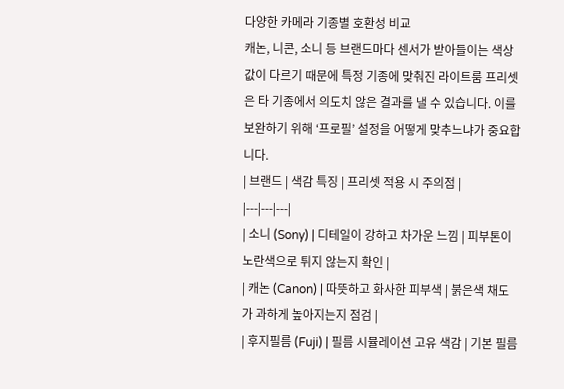다양한 카메라 기종별 호환성 비교
캐논, 니콘, 소니 등 브랜드마다 센서가 받아들이는 색상 값이 다르기 때문에 특정 기종에 맞춰진 라이트룸 프리셋은 타 기종에서 의도치 않은 결과를 낼 수 있습니다. 이를 보완하기 위해 ‘프로필’ 설정을 어떻게 맞추느냐가 중요합니다.
| 브랜드 | 색감 특징 | 프리셋 적용 시 주의점 |
|---|---|---|
| 소니 (Sony) | 디테일이 강하고 차가운 느낌 | 피부톤이 노란색으로 튀지 않는지 확인 |
| 캐논 (Canon) | 따뜻하고 화사한 피부색 | 붉은색 채도가 과하게 높아지는지 점검 |
| 후지필름 (Fuji) | 필름 시뮬레이션 고유 색감 | 기본 필름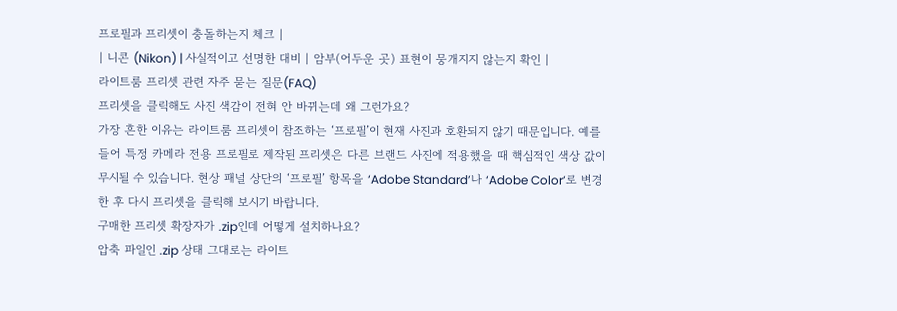프로필과 프리셋이 충돌하는지 체크 |
| 니콘 (Nikon) | 사실적이고 선명한 대비 | 암부(어두운 곳) 표현이 뭉개지지 않는지 확인 |
라이트룸 프리셋 관련 자주 묻는 질문(FAQ)
프리셋을 클릭해도 사진 색감이 전혀 안 바뀌는데 왜 그런가요?
가장 흔한 이유는 라이트룸 프리셋이 참조하는 ‘프로필’이 현재 사진과 호환되지 않기 때문입니다. 예를 들어 특정 카메라 전용 프로필로 제작된 프리셋은 다른 브랜드 사진에 적용했을 때 핵심적인 색상 값이 무시될 수 있습니다. 현상 패널 상단의 ‘프로필’ 항목을 ‘Adobe Standard’나 ‘Adobe Color’로 변경한 후 다시 프리셋을 클릭해 보시기 바랍니다.
구매한 프리셋 확장자가 .zip인데 어떻게 설치하나요?
압축 파일인 .zip 상태 그대로는 라이트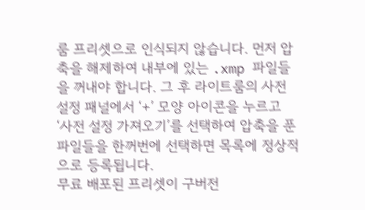룸 프리셋으로 인식되지 않습니다. 먼저 압축을 해제하여 내부에 있는 .xmp 파일들을 꺼내야 합니다. 그 후 라이트룸의 사전 설정 패널에서 ‘+’ 모양 아이콘을 누르고 ‘사전 설정 가져오기’를 선택하여 압축을 푼 파일들을 한꺼번에 선택하면 목록에 정상적으로 등록됩니다.
무료 배포된 프리셋이 구버전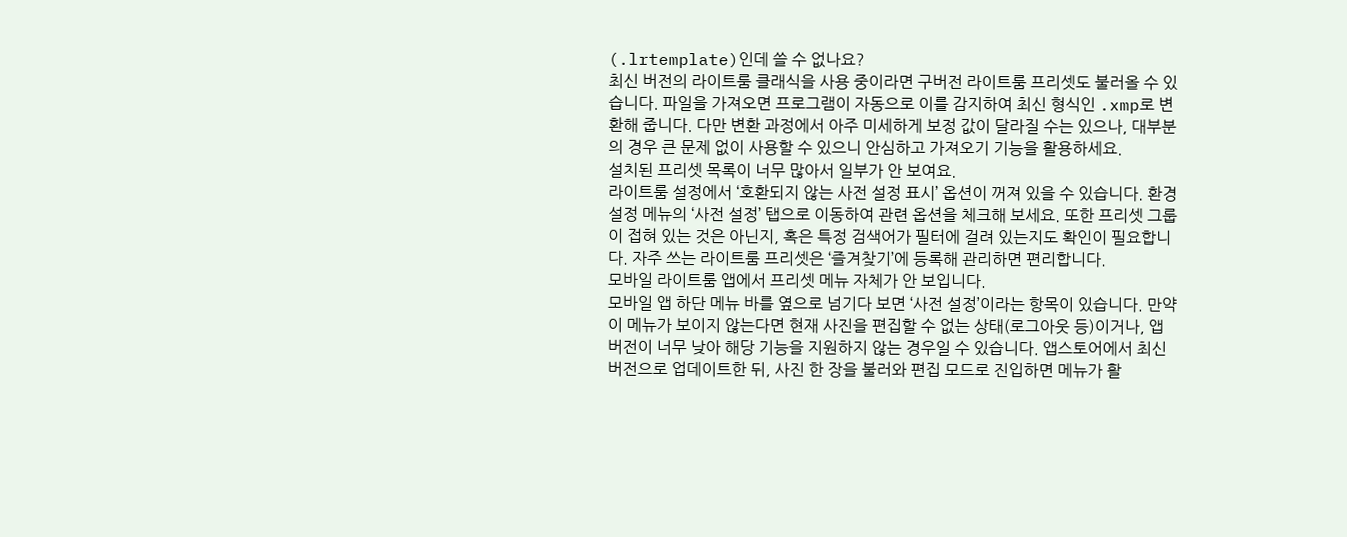(.lrtemplate)인데 쓸 수 없나요?
최신 버전의 라이트룸 클래식을 사용 중이라면 구버전 라이트룸 프리셋도 불러올 수 있습니다. 파일을 가져오면 프로그램이 자동으로 이를 감지하여 최신 형식인 .xmp로 변환해 줍니다. 다만 변환 과정에서 아주 미세하게 보정 값이 달라질 수는 있으나, 대부분의 경우 큰 문제 없이 사용할 수 있으니 안심하고 가져오기 기능을 활용하세요.
설치된 프리셋 목록이 너무 많아서 일부가 안 보여요.
라이트룸 설정에서 ‘호환되지 않는 사전 설정 표시’ 옵션이 꺼져 있을 수 있습니다. 환경 설정 메뉴의 ‘사전 설정’ 탭으로 이동하여 관련 옵션을 체크해 보세요. 또한 프리셋 그룹이 접혀 있는 것은 아닌지, 혹은 특정 검색어가 필터에 걸려 있는지도 확인이 필요합니다. 자주 쓰는 라이트룸 프리셋은 ‘즐겨찾기’에 등록해 관리하면 편리합니다.
모바일 라이트룸 앱에서 프리셋 메뉴 자체가 안 보입니다.
모바일 앱 하단 메뉴 바를 옆으로 넘기다 보면 ‘사전 설정’이라는 항목이 있습니다. 만약 이 메뉴가 보이지 않는다면 현재 사진을 편집할 수 없는 상태(로그아웃 등)이거나, 앱 버전이 너무 낮아 해당 기능을 지원하지 않는 경우일 수 있습니다. 앱스토어에서 최신 버전으로 업데이트한 뒤, 사진 한 장을 불러와 편집 모드로 진입하면 메뉴가 활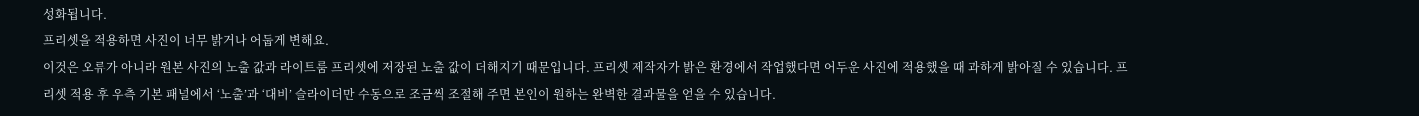성화됩니다.
프리셋을 적용하면 사진이 너무 밝거나 어둡게 변해요.
이것은 오류가 아니라 원본 사진의 노출 값과 라이트룸 프리셋에 저장된 노출 값이 더해지기 때문입니다. 프리셋 제작자가 밝은 환경에서 작업했다면 어두운 사진에 적용했을 때 과하게 밝아질 수 있습니다. 프리셋 적용 후 우측 기본 패널에서 ‘노출’과 ‘대비’ 슬라이더만 수동으로 조금씩 조절해 주면 본인이 원하는 완벽한 결과물을 얻을 수 있습니다.